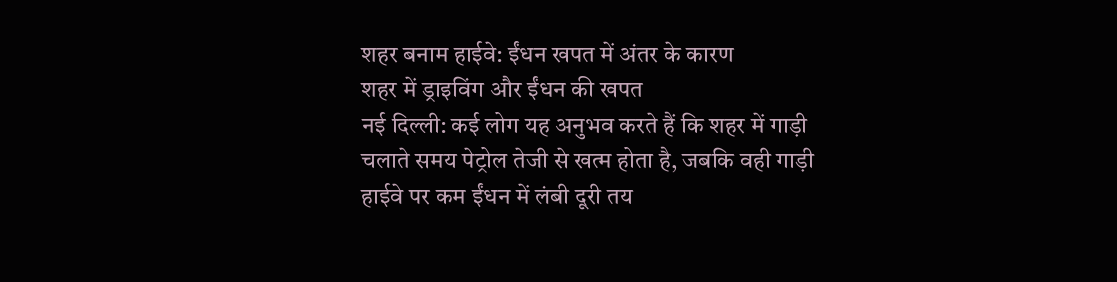शहर बनाम हाईवे: ईंधन खपत में अंतर के कारण
शहर में ड्राइविंग और ईंधन की खपत
नई दिल्ली: कई लोग यह अनुभव करते हैं कि शहर में गाड़ी चलाते समय पेट्रोल तेजी से खत्म होता है, जबकि वही गाड़ी हाईवे पर कम ईंधन में लंबी दूरी तय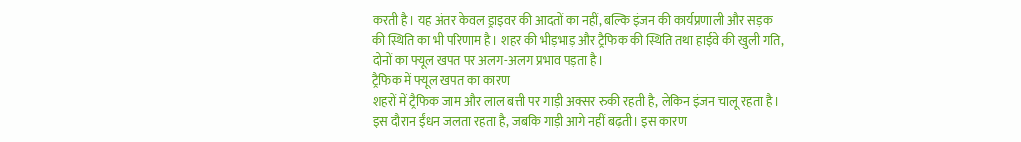करती है। यह अंतर केवल ड्राइवर की आदतों का नहीं, बल्कि इंजन की कार्यप्रणाली और सड़क की स्थिति का भी परिणाम है। शहर की भीड़भाड़ और ट्रैफिक की स्थिति तथा हाईवे की खुली गति, दोनों का फ्यूल खपत पर अलग-अलग प्रभाव पड़ता है।
ट्रैफिक में फ्यूल खपत का कारण
शहरों में ट्रैफिक जाम और लाल बत्ती पर गाड़ी अक्सर रुकी रहती है, लेकिन इंजन चालू रहता है। इस दौरान ईंधन जलता रहता है, जबकि गाड़ी आगे नहीं बढ़ती। इस कारण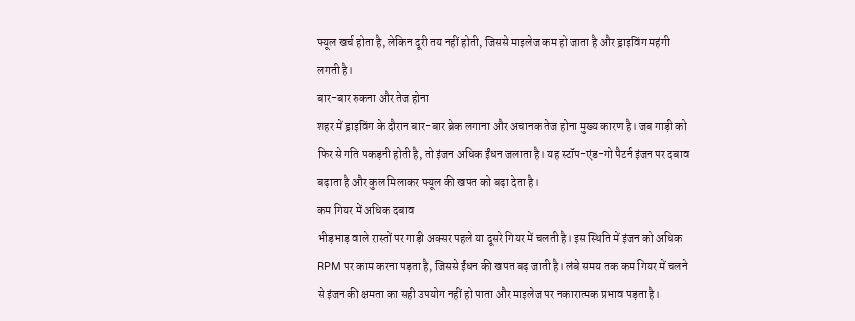फ्यूल खर्च होता है, लेकिन दूरी तय नहीं होती, जिससे माइलेज कम हो जाता है और ड्राइविंग महंगी लगती है।
बार-बार रुकना और तेज होना
शहर में ड्राइविंग के दौरान बार-बार ब्रेक लगाना और अचानक तेज होना मुख्य कारण है। जब गाड़ी को फिर से गति पकड़नी होती है, तो इंजन अधिक ईंधन जलाता है। यह स्टॉप-एंड-गो पैटर्न इंजन पर दबाव बढ़ाता है और कुल मिलाकर फ्यूल की खपत को बढ़ा देता है।
कम गियर में अधिक दबाव
भीड़भाड़ वाले रास्तों पर गाड़ी अक्सर पहले या दूसरे गियर में चलती है। इस स्थिति में इंजन को अधिक RPM पर काम करना पड़ता है, जिससे ईंधन की खपत बढ़ जाती है। लंबे समय तक कम गियर में चलने से इंजन की क्षमता का सही उपयोग नहीं हो पाता और माइलेज पर नकारात्मक प्रभाव पड़ता है।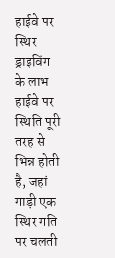हाईवे पर स्थिर ड्राइविंग के लाभ
हाईवे पर स्थिति पूरी तरह से भिन्न होती है, जहां गाड़ी एक स्थिर गति पर चलती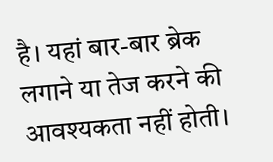है। यहां बार-बार ब्रेक लगाने या तेज करने की आवश्यकता नहीं होती।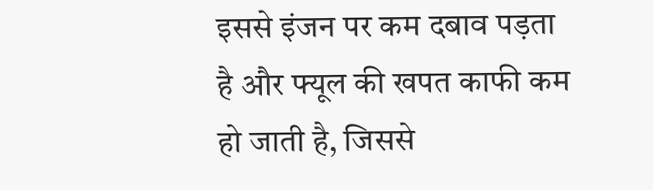इससे इंजन पर कम दबाव पड़ता है और फ्यूल की खपत काफी कम हो जाती है, जिससे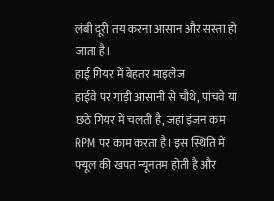लंबी दूरी तय करना आसान और सस्ता हो जाता है।
हाई गियर में बेहतर माइलेज
हाईवे पर गाड़ी आसानी से चौथे, पांचवे या छठे गियर में चलती है, जहां इंजन कम RPM पर काम करता है। इस स्थिति में फ्यूल की खपत न्यूनतम होती है और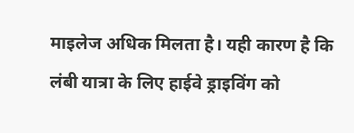माइलेज अधिक मिलता है। यही कारण है कि लंबी यात्रा के लिए हाईवे ड्राइविंग को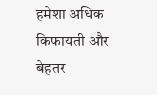हमेशा अधिक किफायती और बेहतर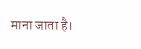माना जाता है।